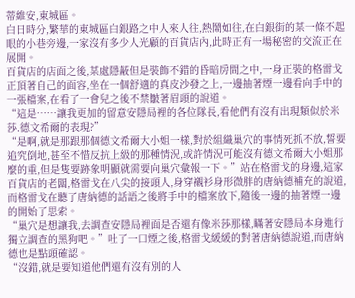蒂維安,東城區。
白日時分,繁華的東城區白銀路之中人來人往,熱鬧如往,在白銀街的某一條不起眼的小巷旁邊,一家沒有多少人光顧的百貨店內,此時正有一場秘密的交流正在展開。
百貨店的店面之後,某處隱蔽但是裝飾不錯的昏暗房間之中,一身正裝的格雷戈正頂著自己的面容,坐在一個舒適的真皮沙發之上,一邊抽著煙一邊看向手中的一張檔案,在看了一會兒之後不禁皺著眉頭的說道。
“這是……讓我更加的留意安隱局裡的各位隊長,看他們有沒有出現類似於米莎.德文希爾的表現?”
“是啊,就是那跟那個德文希爾大小姐一樣,對於組織巢穴的事情死抓不放,誓要追究倒地,甚至不惜反抗上級的那種情況,或許情況可能沒有德文希爾大小姐那麼的重,但是隻要跡象明顯就需要向巢穴彙報一下。”站在格雷戈的身邊,這家百貨店的老闆,格雷戈在八尖的接頭人,身穿襯衫身形微胖的唐納德補充的說道,而格雷戈在聽了唐納德的話語之後將手中的檔案放下,隨後一邊的抽著煙一邊的開始了思索。
“巢穴是想讓我,去調查安隱局裡面是否還有像米莎那樣,瞞著安隱局本身進行獨立調查的黑狗吧。”吐了一口煙之後,格雷戈緩緩的對著唐納德說道,而唐納德也是點頭確認。
“沒錯,就是要知道他們還有沒有別的人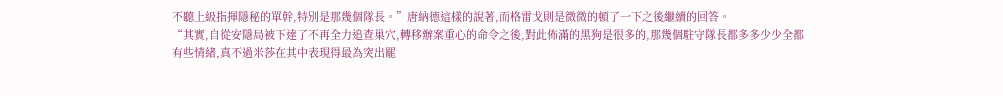不聽上級指揮隱秘的單幹,特別是那幾個隊長。”唐納德這樣的說著,而格雷戈則是微微的頓了一下之後繼續的回答。
“其實,自從安隱局被下達了不再全力追查巢穴,轉移辦案重心的命令之後,對此佈滿的黑狗是很多的,那幾個駐守隊長都多多少少全都有些情緒,真不過米莎在其中表現得最為突出罷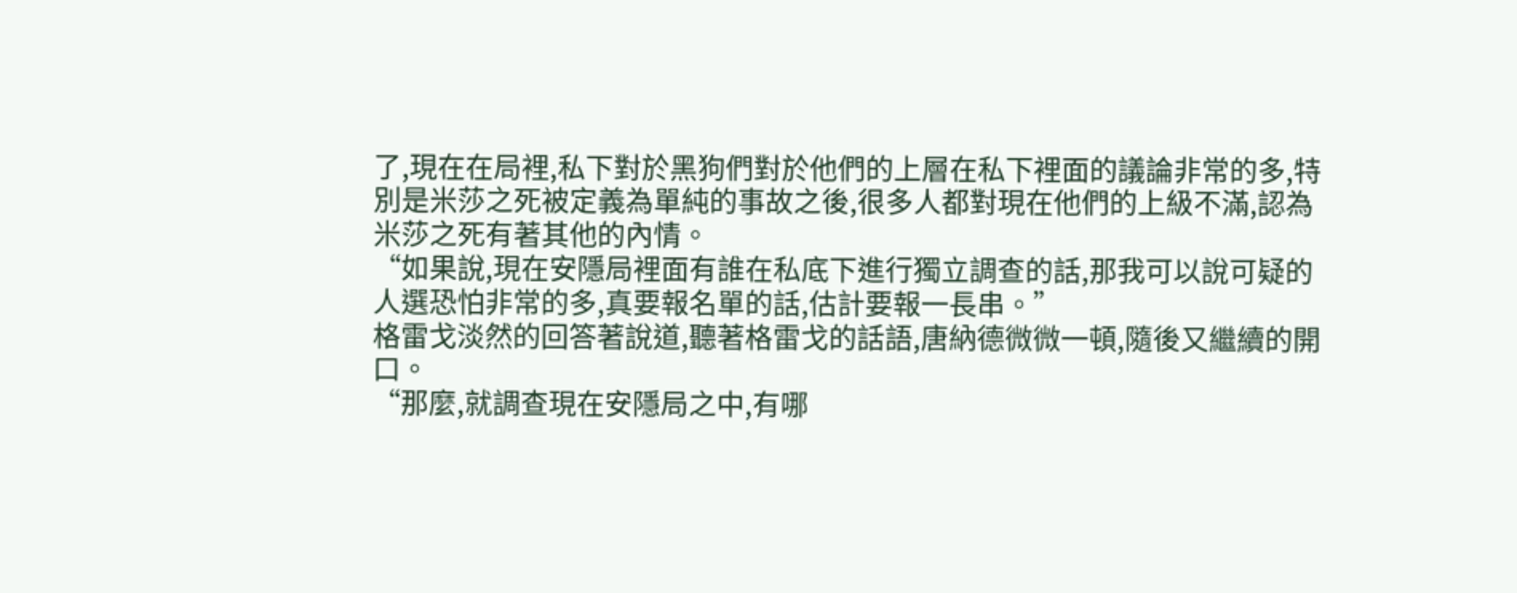了,現在在局裡,私下對於黑狗們對於他們的上層在私下裡面的議論非常的多,特別是米莎之死被定義為單純的事故之後,很多人都對現在他們的上級不滿,認為米莎之死有著其他的內情。
“如果說,現在安隱局裡面有誰在私底下進行獨立調查的話,那我可以說可疑的人選恐怕非常的多,真要報名單的話,估計要報一長串。”
格雷戈淡然的回答著說道,聽著格雷戈的話語,唐納德微微一頓,隨後又繼續的開口。
“那麼,就調查現在安隱局之中,有哪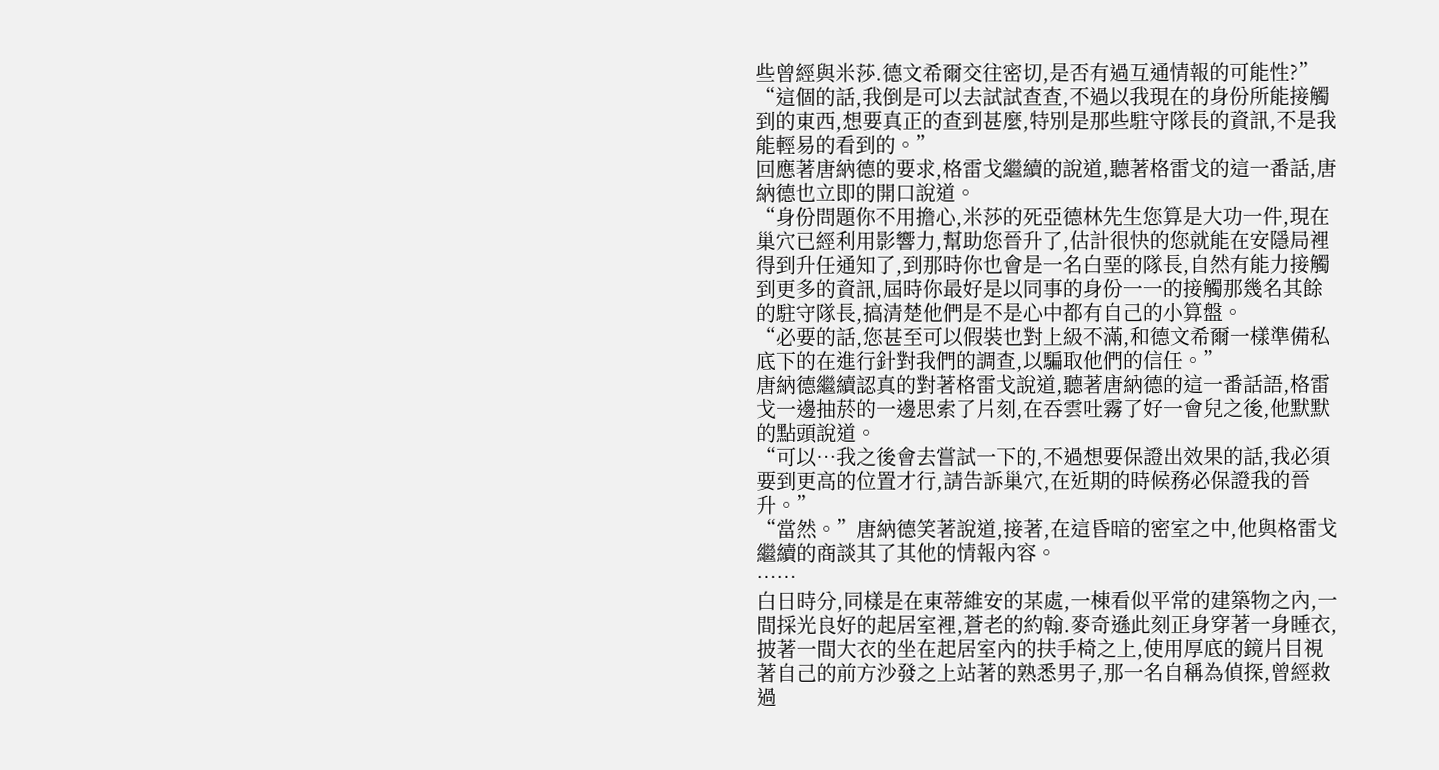些曾經與米莎.德文希爾交往密切,是否有過互通情報的可能性?”
“這個的話,我倒是可以去試試查查,不過以我現在的身份所能接觸到的東西,想要真正的查到甚麼,特別是那些駐守隊長的資訊,不是我能輕易的看到的。”
回應著唐納德的要求,格雷戈繼續的說道,聽著格雷戈的這一番話,唐納德也立即的開口說道。
“身份問題你不用擔心,米莎的死亞德林先生您算是大功一件,現在巢穴已經利用影響力,幫助您晉升了,估計很快的您就能在安隱局裡得到升任通知了,到那時你也會是一名白堊的隊長,自然有能力接觸到更多的資訊,屆時你最好是以同事的身份一一的接觸那幾名其餘的駐守隊長,搞清楚他們是不是心中都有自己的小算盤。
“必要的話,您甚至可以假裝也對上級不滿,和德文希爾一樣準備私底下的在進行針對我們的調查,以騙取他們的信任。”
唐納德繼續認真的對著格雷戈說道,聽著唐納德的這一番話語,格雷戈一邊抽菸的一邊思索了片刻,在吞雲吐霧了好一會兒之後,他默默的點頭說道。
“可以…我之後會去嘗試一下的,不過想要保證出效果的話,我必須要到更高的位置才行,請告訴巢穴,在近期的時候務必保證我的晉升。”
“當然。”唐納德笑著說道,接著,在這昏暗的密室之中,他與格雷戈繼續的商談其了其他的情報內容。
……
白日時分,同樣是在東蒂維安的某處,一棟看似平常的建築物之內,一間採光良好的起居室裡,蒼老的約翰.麥奇遜此刻正身穿著一身睡衣,披著一間大衣的坐在起居室內的扶手椅之上,使用厚底的鏡片目視著自己的前方沙發之上站著的熟悉男子,那一名自稱為偵探,曾經救過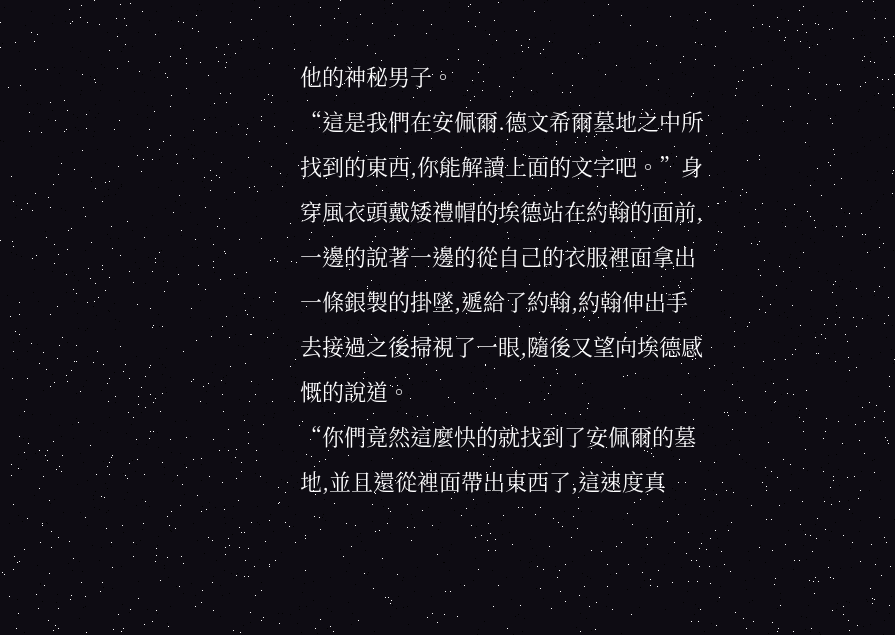他的神秘男子。
“這是我們在安佩爾.德文希爾墓地之中所找到的東西,你能解讀上面的文字吧。”身穿風衣頭戴矮禮帽的埃德站在約翰的面前,一邊的說著一邊的從自己的衣服裡面拿出一條銀製的掛墜,遞給了約翰,約翰伸出手去接過之後掃視了一眼,隨後又望向埃德感慨的說道。
“你們竟然這麼快的就找到了安佩爾的墓地,並且還從裡面帶出東西了,這速度真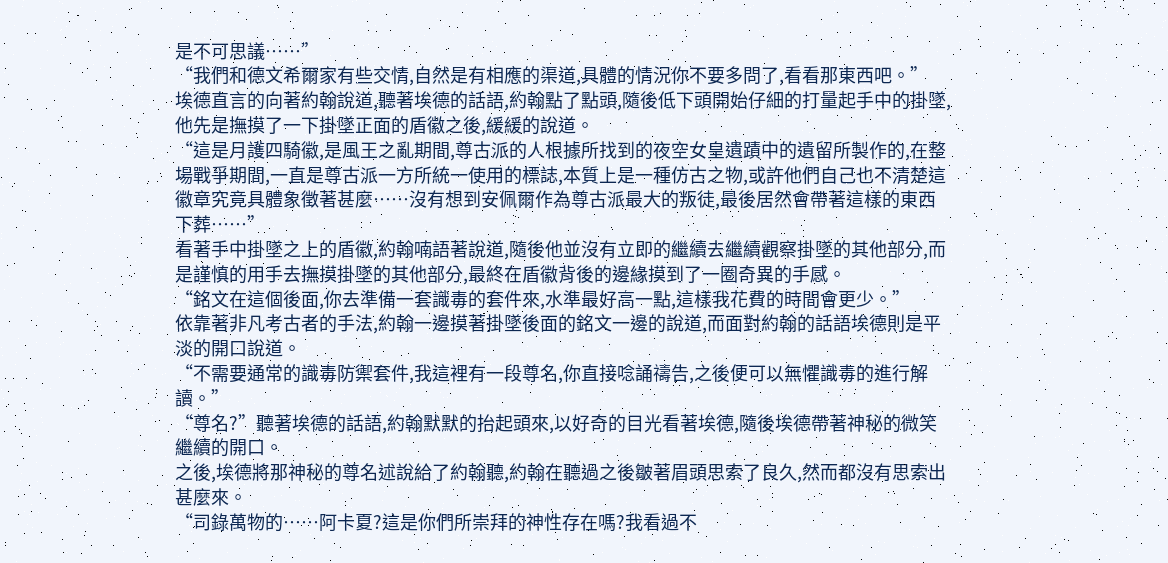是不可思議……”
“我們和德文希爾家有些交情,自然是有相應的渠道,具體的情況你不要多問了,看看那東西吧。”
埃德直言的向著約翰說道,聽著埃德的話語,約翰點了點頭,隨後低下頭開始仔細的打量起手中的掛墜,他先是撫摸了一下掛墜正面的盾徽之後,緩緩的說道。
“這是月護四騎徽,是風王之亂期間,尊古派的人根據所找到的夜空女皇遺蹟中的遺留所製作的,在整場戰爭期間,一直是尊古派一方所統一使用的標誌,本質上是一種仿古之物,或許他們自己也不清楚這徽章究竟具體象徵著甚麼……沒有想到安佩爾作為尊古派最大的叛徒,最後居然會帶著這樣的東西下葬……”
看著手中掛墜之上的盾徽,約翰喃語著說道,隨後他並沒有立即的繼續去繼續觀察掛墜的其他部分,而是謹慎的用手去撫摸掛墜的其他部分,最終在盾徽背後的邊緣摸到了一圈奇異的手感。
“銘文在這個後面,你去準備一套識毒的套件來,水準最好高一點,這樣我花費的時間會更少。”
依靠著非凡考古者的手法,約翰一邊摸著掛墜後面的銘文一邊的說道,而面對約翰的話語埃德則是平淡的開口說道。
“不需要通常的識毒防禦套件,我這裡有一段尊名,你直接唸誦禱告,之後便可以無懼識毒的進行解讀。”
“尊名?”聽著埃德的話語,約翰默默的抬起頭來,以好奇的目光看著埃德,隨後埃德帶著神秘的微笑繼續的開口。
之後,埃德將那神秘的尊名述說給了約翰聽,約翰在聽過之後皺著眉頭思索了良久,然而都沒有思索出甚麼來。
“司錄萬物的……阿卡夏?這是你們所崇拜的神性存在嗎?我看過不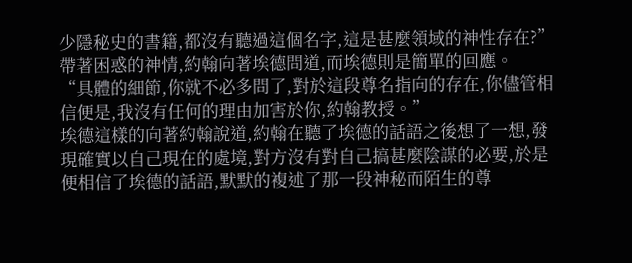少隱秘史的書籍,都沒有聽過這個名字,這是甚麼領域的神性存在?”帶著困惑的神情,約翰向著埃德問道,而埃德則是簡單的回應。
“具體的細節,你就不必多問了,對於這段尊名指向的存在,你儘管相信便是,我沒有任何的理由加害於你,約翰教授。”
埃德這樣的向著約翰說道,約翰在聽了埃德的話語之後想了一想,發現確實以自己現在的處境,對方沒有對自己搞甚麼陰謀的必要,於是便相信了埃德的話語,默默的複述了那一段神秘而陌生的尊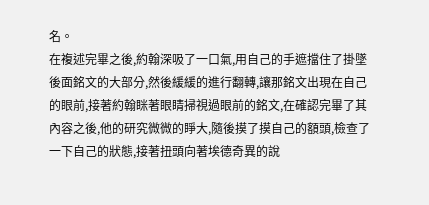名。
在複述完畢之後,約翰深吸了一口氣,用自己的手遮擋住了掛墜後面銘文的大部分,然後緩緩的進行翻轉,讓那銘文出現在自己的眼前,接著約翰眯著眼睛掃視過眼前的銘文,在確認完畢了其內容之後,他的研究微微的睜大,隨後摸了摸自己的額頭,檢查了一下自己的狀態,接著扭頭向著埃德奇異的說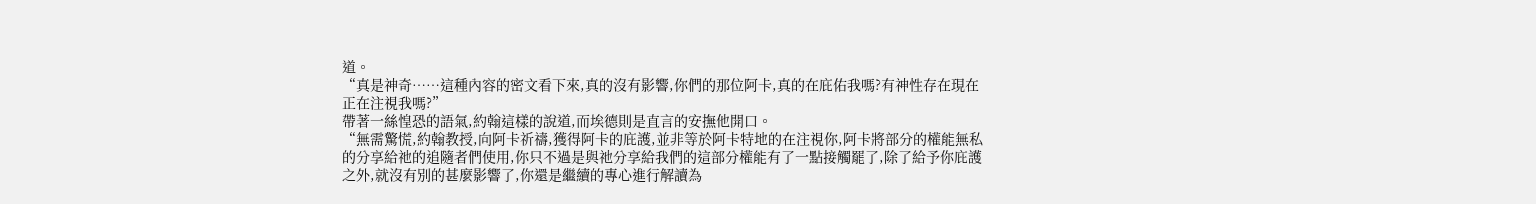道。
“真是神奇……這種內容的密文看下來,真的沒有影響,你們的那位阿卡,真的在庇佑我嗎?有神性存在現在正在注視我嗎?”
帶著一絲惶恐的語氣,約翰這樣的說道,而埃德則是直言的安撫他開口。
“無需驚慌,約翰教授,向阿卡祈禱,獲得阿卡的庇護,並非等於阿卡特地的在注視你,阿卡將部分的權能無私的分享給祂的追隨者們使用,你只不過是與祂分享給我們的這部分權能有了一點接觸罷了,除了給予你庇護之外,就沒有別的甚麼影響了,你還是繼續的專心進行解讀為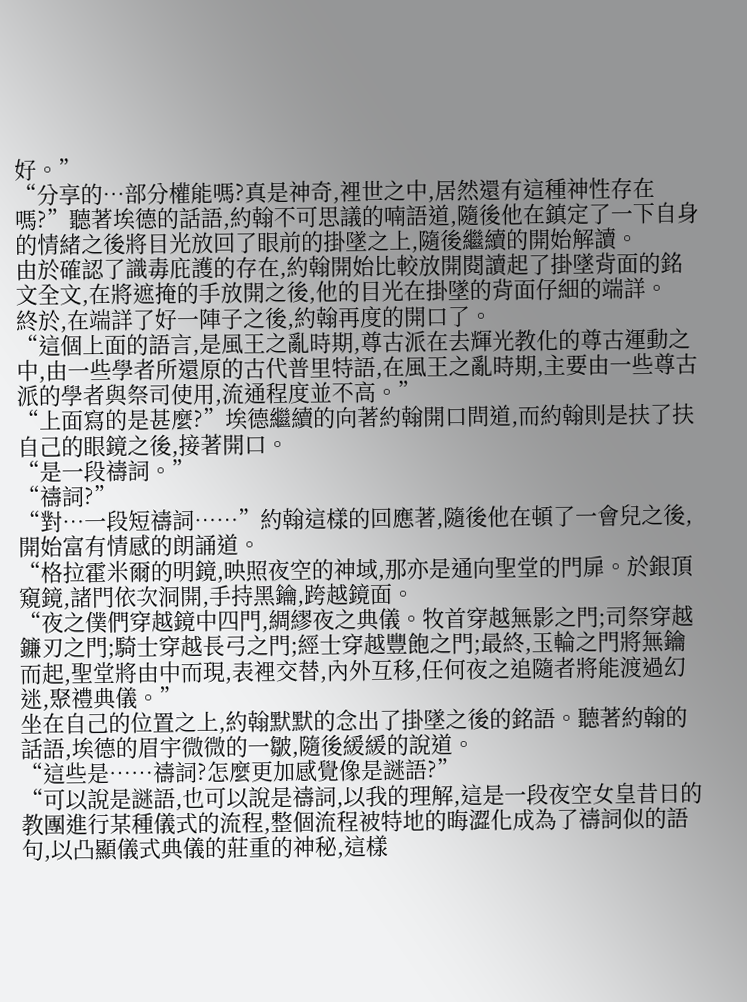好。”
“分享的…部分權能嗎?真是神奇,裡世之中,居然還有這種神性存在嗎?”聽著埃德的話語,約翰不可思議的喃語道,隨後他在鎮定了一下自身的情緒之後將目光放回了眼前的掛墜之上,隨後繼續的開始解讀。
由於確認了識毒庇護的存在,約翰開始比較放開閱讀起了掛墜背面的銘文全文,在將遮掩的手放開之後,他的目光在掛墜的背面仔細的端詳。
終於,在端詳了好一陣子之後,約翰再度的開口了。
“這個上面的語言,是風王之亂時期,尊古派在去輝光教化的尊古運動之中,由一些學者所還原的古代普里特語,在風王之亂時期,主要由一些尊古派的學者與祭司使用,流通程度並不高。”
“上面寫的是甚麼?”埃德繼續的向著約翰開口問道,而約翰則是扶了扶自己的眼鏡之後,接著開口。
“是一段禱詞。”
“禱詞?”
“對…一段短禱詞……”約翰這樣的回應著,隨後他在頓了一會兒之後,開始富有情感的朗誦道。
“格拉霍米爾的明鏡,映照夜空的神域,那亦是通向聖堂的門扉。於銀頂窺鏡,諸門依次洞開,手持黑鑰,跨越鏡面。
“夜之僕們穿越鏡中四門,綢繆夜之典儀。牧首穿越無影之門;司祭穿越鐮刃之門;騎士穿越長弓之門;經士穿越豐飽之門;最終,玉輪之門將無鑰而起,聖堂將由中而現,表裡交替,內外互移,任何夜之追隨者將能渡過幻迷,聚禮典儀。”
坐在自己的位置之上,約翰默默的念出了掛墜之後的銘語。聽著約翰的話語,埃德的眉宇微微的一皺,隨後緩緩的說道。
“這些是……禱詞?怎麼更加感覺像是謎語?”
“可以說是謎語,也可以說是禱詞,以我的理解,這是一段夜空女皇昔日的教團進行某種儀式的流程,整個流程被特地的晦澀化成為了禱詞似的語句,以凸顯儀式典儀的莊重的神秘,這樣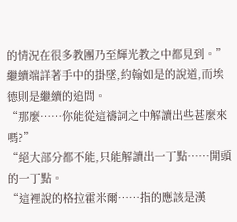的情況在很多教團乃至輝光教之中都見到。”
繼續端詳著手中的掛墜,約翰如是的說道,而埃德則是繼續的追問。
“那麼……你能從這禱詞之中解讀出些甚麼來嗎?”
“絕大部分都不能,只能解讀出一丁點……開頭的一丁點。
“這裡說的格拉霍米爾……指的應該是漢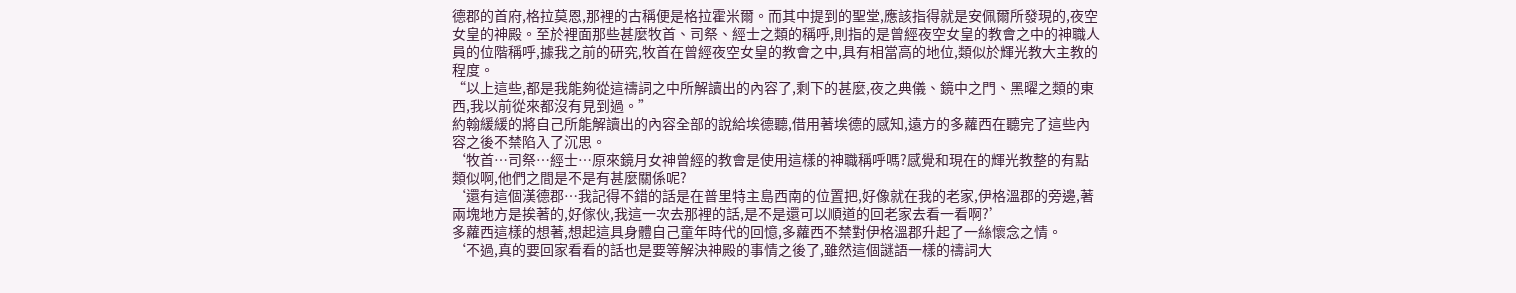德郡的首府,格拉莫恩,那裡的古稱便是格拉霍米爾。而其中提到的聖堂,應該指得就是安佩爾所發現的,夜空女皇的神殿。至於裡面那些甚麼牧首、司祭、經士之類的稱呼,則指的是曾經夜空女皇的教會之中的神職人員的位階稱呼,據我之前的研究,牧首在曾經夜空女皇的教會之中,具有相當高的地位,類似於輝光教大主教的程度。
“以上這些,都是我能夠從這禱詞之中所解讀出的內容了,剩下的甚麼,夜之典儀、鏡中之門、黑曜之類的東西,我以前從來都沒有見到過。”
約翰緩緩的將自己所能解讀出的內容全部的說給埃德聽,借用著埃德的感知,遠方的多蘿西在聽完了這些內容之後不禁陷入了沉思。
‘牧首…司祭…經士…原來鏡月女神曾經的教會是使用這樣的神職稱呼嗎?感覺和現在的輝光教整的有點類似啊,他們之間是不是有甚麼關係呢?
‘還有這個漢德郡…我記得不錯的話是在普里特主島西南的位置把,好像就在我的老家,伊格溫郡的旁邊,著兩塊地方是挨著的,好傢伙,我這一次去那裡的話,是不是還可以順道的回老家去看一看啊?’
多蘿西這樣的想著,想起這具身體自己童年時代的回憶,多蘿西不禁對伊格溫郡升起了一絲懷念之情。
‘不過,真的要回家看看的話也是要等解決神殿的事情之後了,雖然這個謎語一樣的禱詞大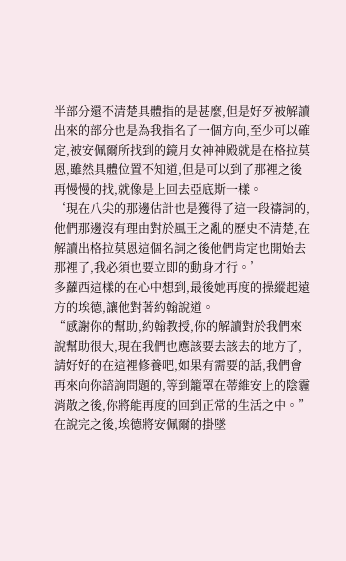半部分還不清楚具體指的是甚麼,但是好歹被解讀出來的部分也是為我指名了一個方向,至少可以確定,被安佩爾所找到的鏡月女神神殿就是在格拉莫恩,雖然具體位置不知道,但是可以到了那裡之後再慢慢的找,就像是上回去亞底斯一樣。
‘現在八尖的那邊估計也是獲得了這一段禱詞的,他們那邊沒有理由對於風王之亂的歷史不清楚,在解讀出格拉莫恩這個名詞之後他們肯定也開始去那裡了,我必須也要立即的動身才行。’
多蘿西這樣的在心中想到,最後她再度的操縱起遠方的埃德,讓他對著約翰說道。
“感謝你的幫助,約翰教授,你的解讀對於我們來說幫助很大,現在我們也應該要去該去的地方了,請好好的在這裡修養吧,如果有需要的話,我們會再來向你諮詢問題的,等到籠罩在蒂維安上的陰霾消散之後,你將能再度的回到正常的生活之中。”
在說完之後,埃德將安佩爾的掛墜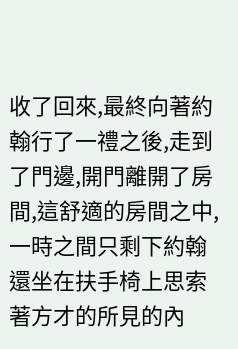收了回來,最終向著約翰行了一禮之後,走到了門邊,開門離開了房間,這舒適的房間之中,一時之間只剩下約翰還坐在扶手椅上思索著方才的所見的內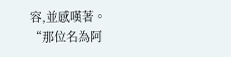容,並感嘆著。
“那位名為阿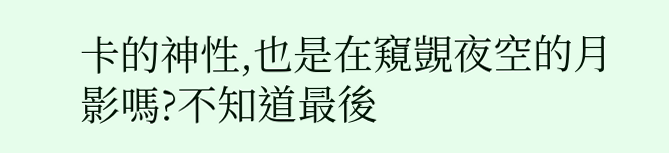卡的神性,也是在窺覬夜空的月影嗎?不知道最後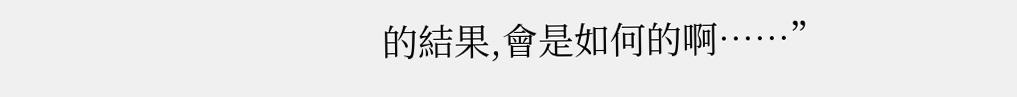的結果,會是如何的啊……”